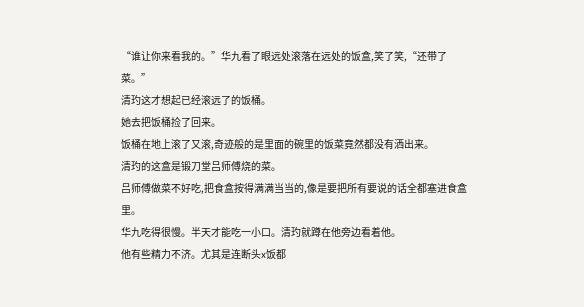“谁让你来看我的。”华九看了眼远处滚落在远处的饭盒,笑了笑,“还带了菜。”
清玓这才想起已经滚远了的饭桶。
她去把饭桶捡了回来。
饭桶在地上滚了又滚,奇迹般的是里面的碗里的饭菜竟然都没有洒出来。
清玓的这盒是锻刀堂吕师傅烧的菜。
吕师傅做菜不好吃,把食盒按得满满当当的,像是要把所有要说的话全都塞进食盒里。
华九吃得很慢。半天才能吃一小口。清玓就蹲在他旁边看着他。
他有些精力不济。尤其是连断头x饭都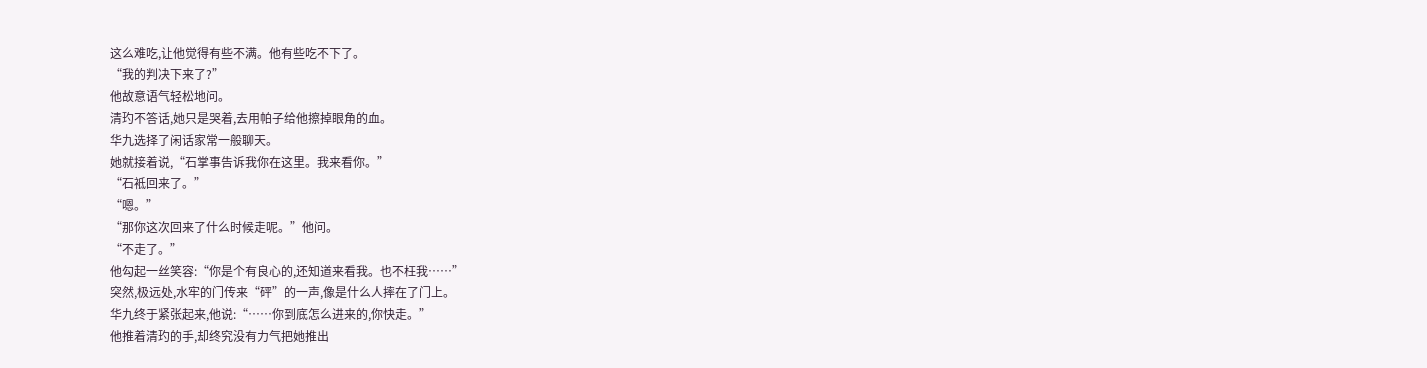这么难吃,让他觉得有些不满。他有些吃不下了。
“我的判决下来了?”
他故意语气轻松地问。
清玓不答话,她只是哭着,去用帕子给他擦掉眼角的血。
华九选择了闲话家常一般聊天。
她就接着说,“石掌事告诉我你在这里。我来看你。”
“石袛回来了。”
“嗯。”
“那你这次回来了什么时候走呢。”他问。
“不走了。”
他勾起一丝笑容:“你是个有良心的,还知道来看我。也不枉我……”
突然,极远处,水牢的门传来“砰”的一声,像是什么人摔在了门上。
华九终于紧张起来,他说:“……你到底怎么进来的,你快走。”
他推着清玓的手,却终究没有力气把她推出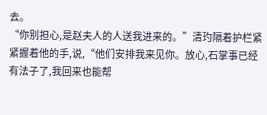去。
“你别担心,是赵夫人的人送我进来的。”清玓隔着护栏紧紧握着他的手,说,“他们安排我来见你。放心,石掌事已经有法子了,我回来也能帮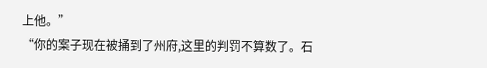上他。”
“你的案子现在被捅到了州府,这里的判罚不算数了。石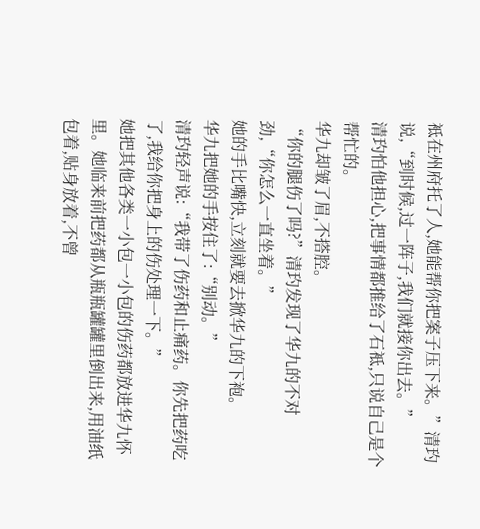袛在州府托了人,她能帮你把案子压下来。”清玓说,“到时候,过一阵子,我们就接你出去。”
清玓怕他担心,把事情都推给了石袛,只说自己是个帮忙的。
华九却皱了眉,不搭腔。
“你的腿伤了吗?”清玓发现了华九的不对劲,“你怎么一直坐着。”
她的手比嘴快,立刻就要去掀华九的下袍。
华九把她的手按住了:“别动。”
清玓轻声说:“我带了伤药和止痛药。你先把药吃了,我给你把身上的伤处理一下。”
她把其他各类一小包一小包的伤药都放进华九怀里。她临来前把药都从瓶瓶罐罐里倒出来,用油纸包着,贴身放着,不曾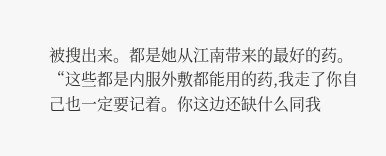被搜出来。都是她从江南带来的最好的药。
“这些都是内服外敷都能用的药,我走了你自己也一定要记着。你这边还缺什么同我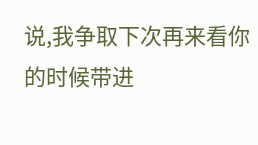说,我争取下次再来看你的时候带进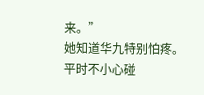来。”
她知道华九特别怕疼。平时不小心碰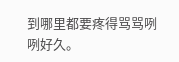到哪里都要疼得骂骂咧咧好久。